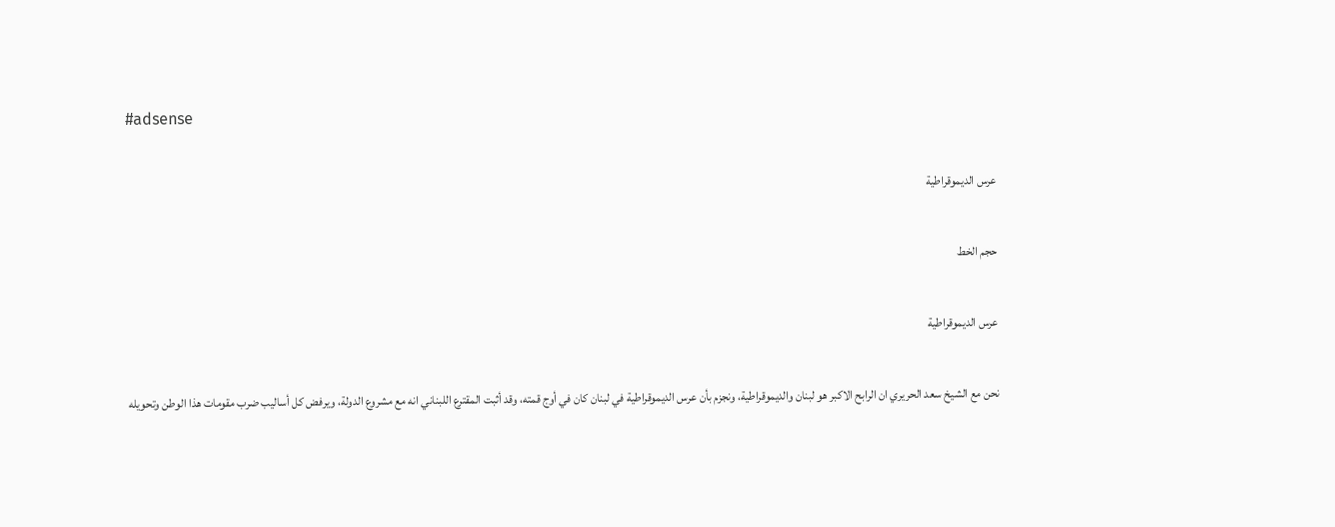#adsense

عرس الديموقراطية

حجم الخط

عرس الديموقراطية

نحن مع الشيخ سعد الحريري ان الرابح الاكبر هو لبنان والديموقراطية، ونجزم بأن عرس الديموقراطية في لبنان كان في أوج قمته، وقد أثبت المقترع اللبناني انه مع مشروع الدولة، ويرفض كل أساليب ضرب مقومات هذا الوطن وتحويله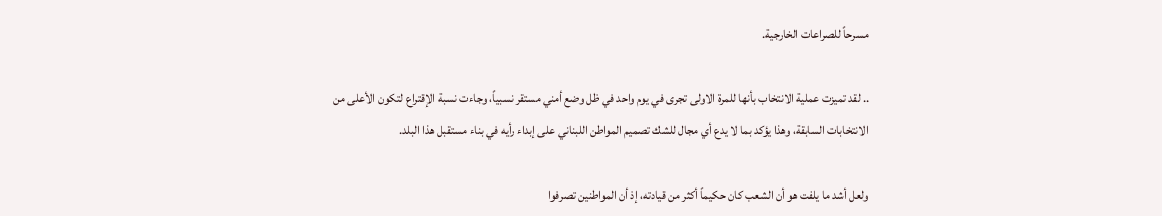مسرحاً للصراعات الخارجية.

.. لقد تميزت عملية الانتخاب بأنها للمرة الاولى تجرى في يوم واحد في ظل وضع أمني مستقر نسبياً، وجاءت نسبة الإقتراع لتكون الأعلى من الانتخابات السابقة، وهذا يؤكد بما لا يدع أي مجال للشك تصميم المواطن اللبناني على إبداء رأيه في بناء مستقبل هذا البلد.

ولعل أشد ما يلفت هو أن الشعب كان حكيماً أكثر من قيادته، إذ أن المواطنين تصرفوا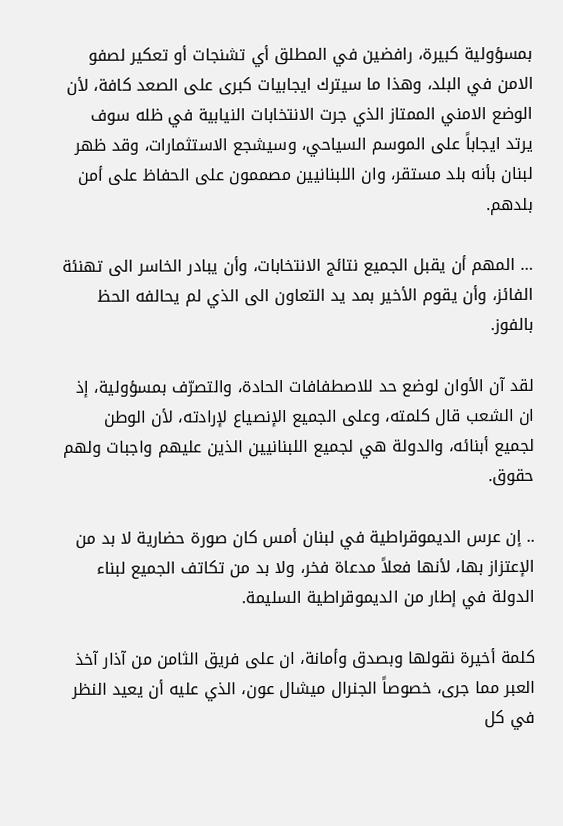بمسؤولية كبيرة، رافضين في المطلق أي تشنجات أو تعكير لصفو الامن في البلد، وهذا ما سيترك ايجابيات كبرى على الصعد كافة، لأن الوضع الامني الممتاز الذي جرت الانتخابات النيابية في ظله سوف يرتد ايجاباً على الموسم السياحي، وسيشجع الاستثمارات، وقد ظهر لبنان بأنه بلد مستقر، وان اللبنانيين مصممون على الحفاظ على أمن بلدهم.

… المهم أن يقبل الجميع نتائج الانتخابات، وأن يبادر الخاسر الى تهنئة الفائز، وأن يقوم الأخير بمد يد التعاون الى الذي لم يحالفه الحظ بالفوز.

لقد آن الأوان لوضع حد للاصطفافات الحادة، والتصرّف بمسؤولية، إذ ان الشعب قال كلمته، وعلى الجميع الإنصياع لإرادته، لأن الوطن لجميع أبنائه، والدولة هي لجميع اللبنانيين الذين عليهم واجبات ولهم حقوق.

.. إن عرس الديموقراطية في لبنان أمس كان صورة حضارية لا بد من الإعتزاز بها، لأنها فعلاً مدعاة فخر، ولا بد من تكاتف الجميع لبناء الدولة في إطار من الديموقراطية السليمة.

كلمة أخيرة نقولها وبصدق وأمانة، ان على فريق الثامن من آذار آخذ العبر مما جرى، خصوصاً الجنرال ميشال عون، الذي عليه أن يعيد النظر في كل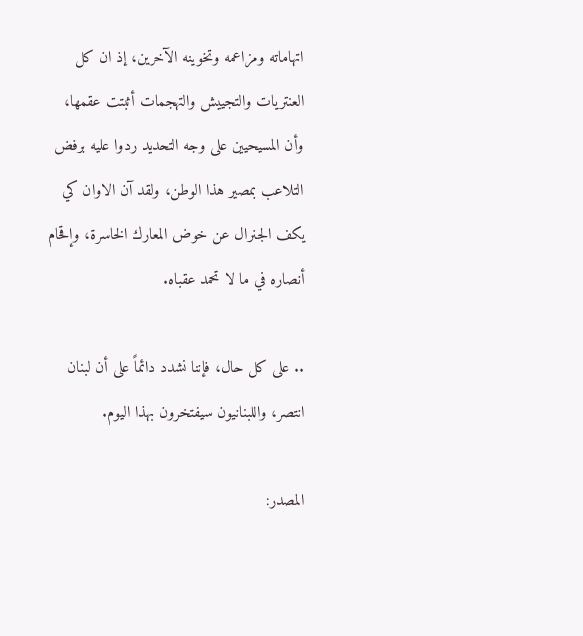اتهاماته ومزاعمه وتخوينه الآخرين، إذ ان كل العنتريات والتجييش والتهجمات أثبتت عقمها، وأن المسيحيين على وجه التحديد ردوا عليه برفض التلاعب بمصير هذا الوطن، ولقد آن الاوان كي يكف الجنرال عن خوض المعارك الخاسرة، وإقحام أنصاره في ما لا تحمد عقباه.

.. على كل حال، فإننا نشدد دائماً على أن لبنان انتصر، واللبنانيون سيفتخرون بهذا اليوم.

المصدر: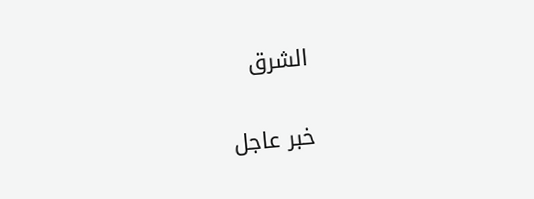الشرق

خبر عاجل